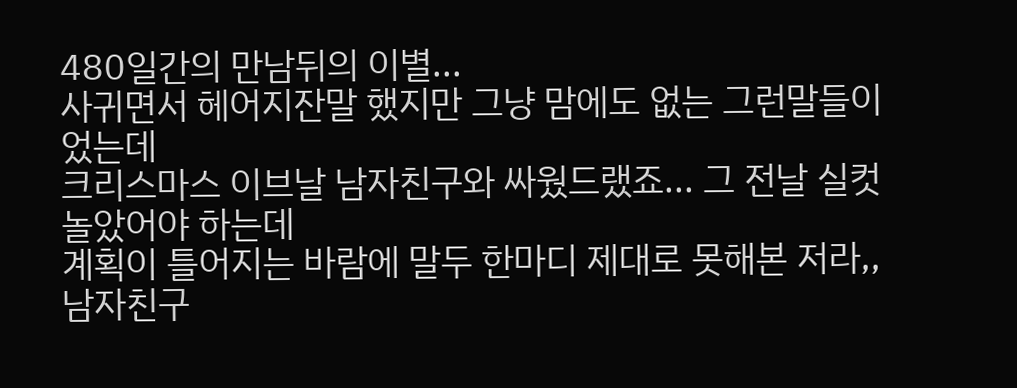480일간의 만남뒤의 이별...
사귀면서 헤어지잔말 했지만 그냥 맘에도 없는 그런말들이었는데
크리스마스 이브날 남자친구와 싸웠드랬죠... 그 전날 실컷 놀았어야 하는데
계획이 틀어지는 바람에 말두 한마디 제대로 못해본 저라,, 남자친구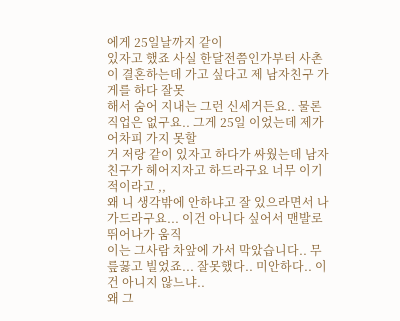에게 25일날까지 같이
있자고 했죠 사실 한달전쯤인가부터 사촌이 결혼하는데 가고 싶다고 제 남자친구 가게를 하다 잘못
해서 숨어 지내는 그런 신세거든요.. 물론 직업은 없구요.. 그게 25일 이었는데 제가 어차피 가지 못할
거 저랑 같이 있자고 하다가 싸웠는데 남자친구가 헤어지자고 하드라구요 너무 이기적이라고 ,,
왜 니 생각밖에 안하냐고 잘 있으라면서 나가드라구요... 이건 아니다 싶어서 맨발로 뛰어나가 움직
이는 그사람 차앞에 가서 막았습니다.. 무릎꿇고 빌었죠... 잘못했다.. 미안하다.. 이건 아니지 않느냐..
왜 그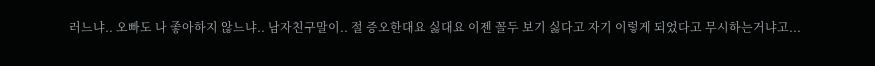러느냐.. 오빠도 나 좋아하지 않느냐.. 남자친구말이.. 절 증오한대요 싫대요 이젠 꼴두 보기 싫다고 자기 이렇게 되었다고 무시하는거냐고...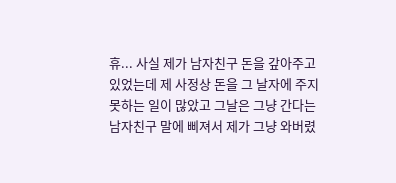휴... 사실 제가 남자친구 돈을 갚아주고 있었는데 제 사정상 돈을 그 날자에 주지 못하는 일이 많았고 그날은 그냥 간다는 남자친구 말에 삐져서 제가 그냥 와버렸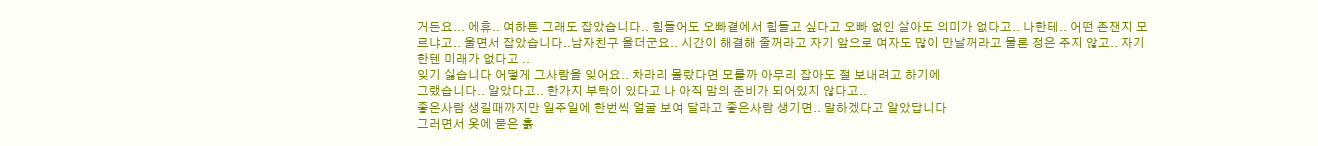거든요... 에휴.. 여하튼 그래도 잡았습니다.. 힘들어도 오빠곁에서 힘들고 싶다고 오빠 없인 살아도 의미가 없다고.. 나한테.. 어떤 존잰지 모르냐고.. 울면서 잡았습니다..남자친구 울더군요.. 시간이 해결해 줄꺼라고 자기 앞으로 여자도 많이 만날꺼라고 물론 정은 주지 않고.. 자기한텐 미래가 없다고 ..
잊기 싫습니다 어떻게 그사람을 잊어요.. 차라리 몰랐다면 모를까 아무리 잡아도 절 보내려고 하기에
그랬습니다.. 알았다고.. 한가지 부탁이 있다고 나 아직 맘의 준비가 되어있지 않다고..
좋은사람 생길때까지만 일주일에 한번씩 얼굴 보여 달라고 좋은사람 생기면.. 말하겠다고 알았답니다
그러면서 옷에 묻은 흙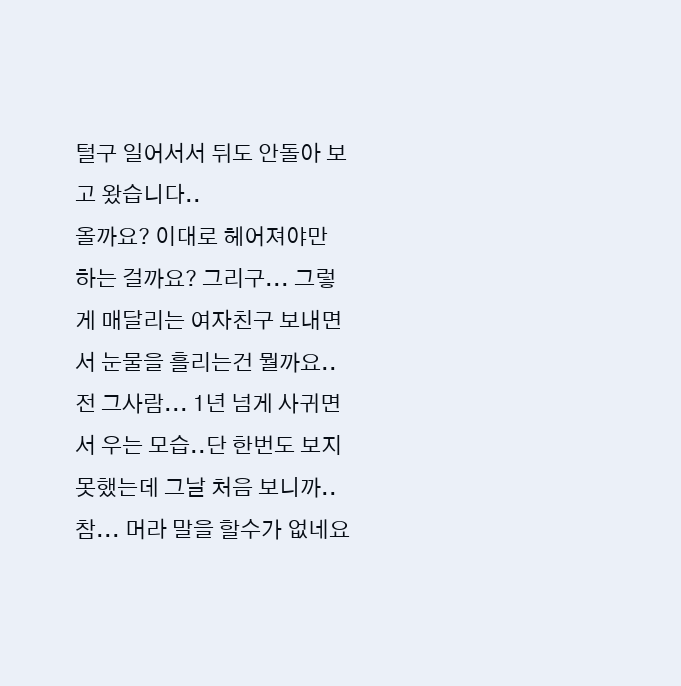털구 일어서서 뒤도 안돌아 보고 왔습니다..
올까요? 이대로 헤어져야만 하는 걸까요? 그리구... 그렇게 매달리는 여자친구 보내면서 눈물을 흘리는건 뭘까요..전 그사람... 1년 넘게 사귀면서 우는 모습..단 한번도 보지 못했는데 그날 처음 보니까..
참... 머라 말을 할수가 없네요